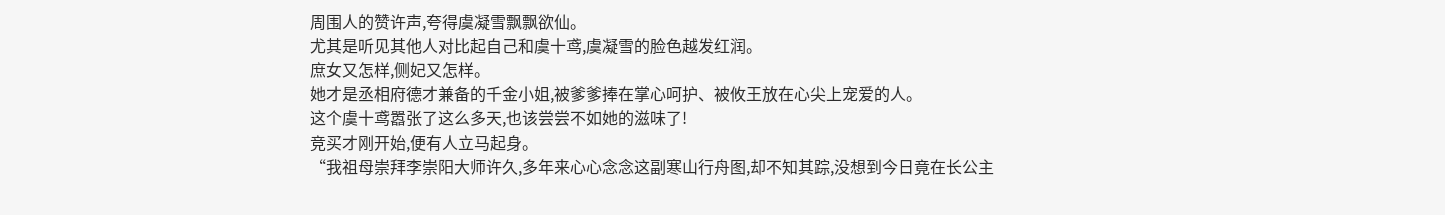周围人的赞许声,夸得虞凝雪飘飘欲仙。
尤其是听见其他人对比起自己和虞十鸢,虞凝雪的脸色越发红润。
庶女又怎样,侧妃又怎样。
她才是丞相府德才兼备的千金小姐,被爹爹捧在掌心呵护、被攸王放在心尖上宠爱的人。
这个虞十鸢嚣张了这么多天,也该尝尝不如她的滋味了!
竞买才刚开始,便有人立马起身。
“我祖母崇拜李崇阳大师许久,多年来心心念念这副寒山行舟图,却不知其踪,没想到今日竟在长公主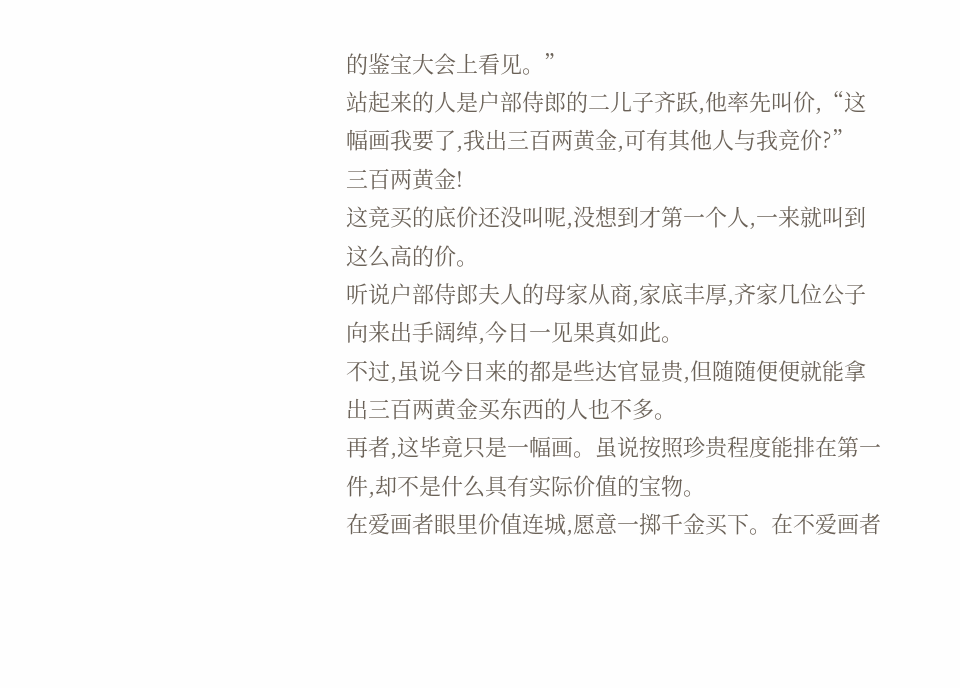的鉴宝大会上看见。”
站起来的人是户部侍郎的二儿子齐跃,他率先叫价,“这幅画我要了,我出三百两黄金,可有其他人与我竞价?”
三百两黄金!
这竞买的底价还没叫呢,没想到才第一个人,一来就叫到这么高的价。
听说户部侍郎夫人的母家从商,家底丰厚,齐家几位公子向来出手阔绰,今日一见果真如此。
不过,虽说今日来的都是些达官显贵,但随随便便就能拿出三百两黄金买东西的人也不多。
再者,这毕竟只是一幅画。虽说按照珍贵程度能排在第一件,却不是什么具有实际价值的宝物。
在爱画者眼里价值连城,愿意一掷千金买下。在不爱画者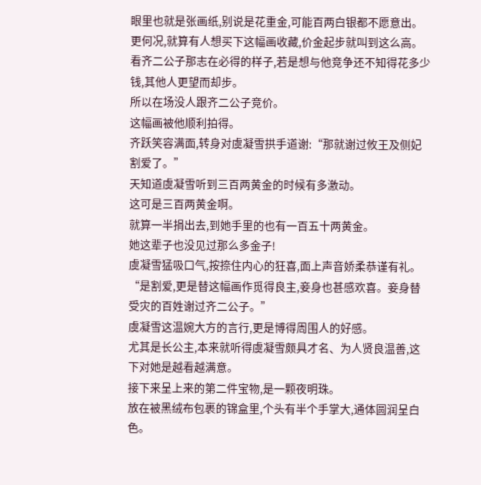眼里也就是张画纸,别说是花重金,可能百两白银都不愿意出。
更何况,就算有人想买下这幅画收藏,价金起步就叫到这么高。看齐二公子那志在必得的样子,若是想与他竞争还不知得花多少钱,其他人更望而却步。
所以在场没人跟齐二公子竞价。
这幅画被他顺利拍得。
齐跃笑容满面,转身对虞凝雪拱手道谢:“那就谢过攸王及侧妃割爱了。”
天知道虞凝雪听到三百两黄金的时候有多激动。
这可是三百两黄金啊。
就算一半捐出去,到她手里的也有一百五十两黄金。
她这辈子也没见过那么多金子!
虞凝雪猛吸口气,按捺住内心的狂喜,面上声音娇柔恭谨有礼。
“是割爱,更是替这幅画作觅得良主,妾身也甚感欢喜。妾身替受灾的百姓谢过齐二公子。”
虞凝雪这温婉大方的言行,更是博得周围人的好感。
尤其是长公主,本来就听得虞凝雪颇具才名、为人贤良温善,这下对她是越看越满意。
接下来呈上来的第二件宝物,是一颗夜明珠。
放在被黑绒布包裹的锦盒里,个头有半个手掌大,通体圆润呈白色。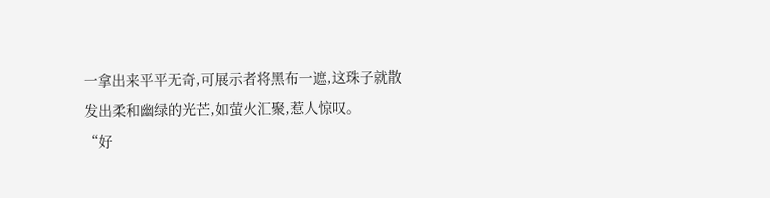一拿出来平平无奇,可展示者将黑布一遮,这珠子就散发出柔和幽绿的光芒,如萤火汇聚,惹人惊叹。
“好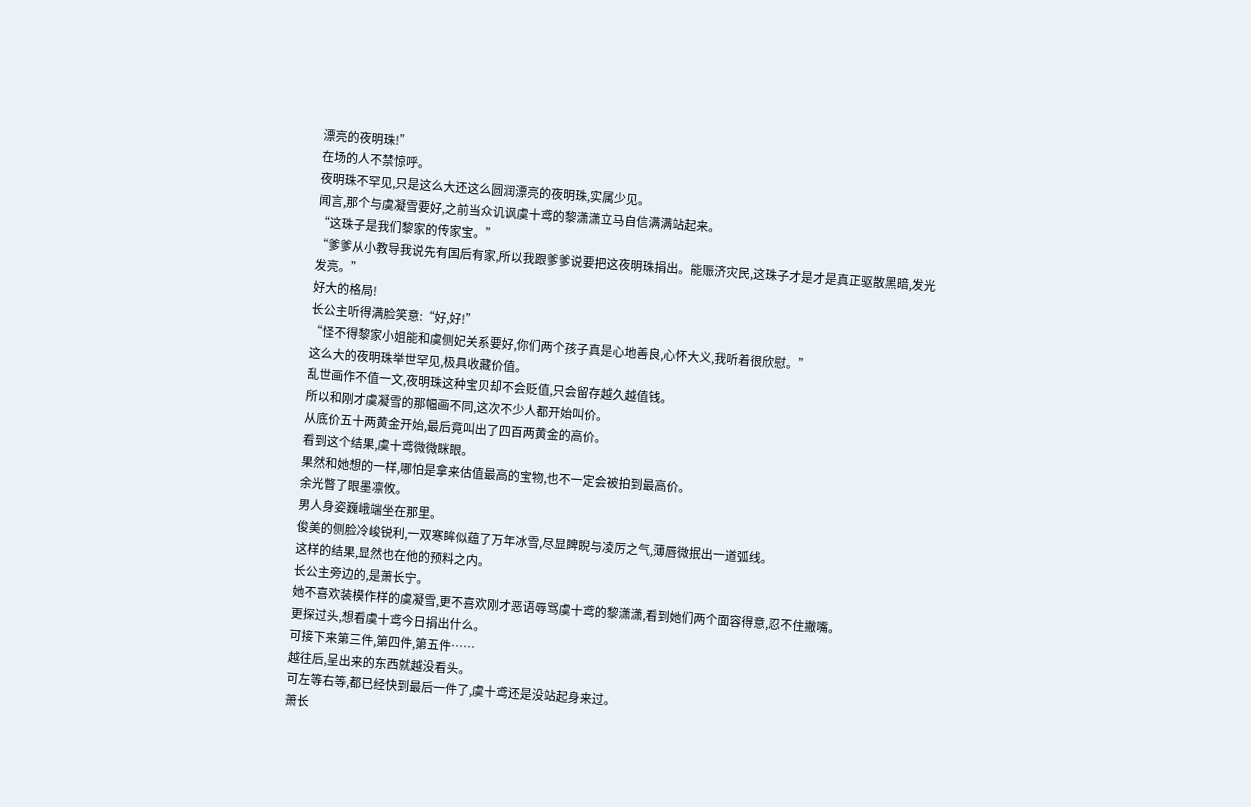漂亮的夜明珠!”
在场的人不禁惊呼。
夜明珠不罕见,只是这么大还这么圆润漂亮的夜明珠,实属少见。
闻言,那个与虞凝雪要好,之前当众讥讽虞十鸢的黎潇潇立马自信满满站起来。
“这珠子是我们黎家的传家宝。”
“爹爹从小教导我说先有国后有家,所以我跟爹爹说要把这夜明珠捐出。能赈济灾民,这珠子才是才是真正驱散黑暗,发光发亮。”
好大的格局!
长公主听得满脸笑意:“好,好!”
“怪不得黎家小姐能和虞侧妃关系要好,你们两个孩子真是心地善良,心怀大义,我听着很欣慰。”
这么大的夜明珠举世罕见,极具收藏价值。
乱世画作不值一文,夜明珠这种宝贝却不会贬值,只会留存越久越值钱。
所以和刚才虞凝雪的那幅画不同,这次不少人都开始叫价。
从底价五十两黄金开始,最后竟叫出了四百两黄金的高价。
看到这个结果,虞十鸢微微眯眼。
果然和她想的一样,哪怕是拿来估值最高的宝物,也不一定会被拍到最高价。
余光瞥了眼墨凛攸。
男人身姿巍峨端坐在那里。
俊美的侧脸冷峻锐利,一双寒眸似蕴了万年冰雪,尽显睥睨与凌厉之气,薄唇微抿出一道弧线。
这样的结果,显然也在他的预料之内。
长公主旁边的,是萧长宁。
她不喜欢装模作样的虞凝雪,更不喜欢刚才恶语辱骂虞十鸢的黎潇潇,看到她们两个面容得意,忍不住撇嘴。
更探过头,想看虞十鸢今日捐出什么。
可接下来第三件,第四件,第五件……
越往后,呈出来的东西就越没看头。
可左等右等,都已经快到最后一件了,虞十鸢还是没站起身来过。
萧长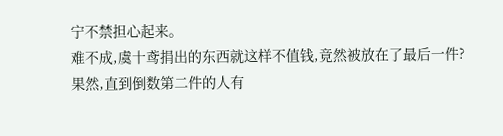宁不禁担心起来。
难不成,虞十鸢捐出的东西就这样不值钱,竟然被放在了最后一件?
果然,直到倒数第二件的人有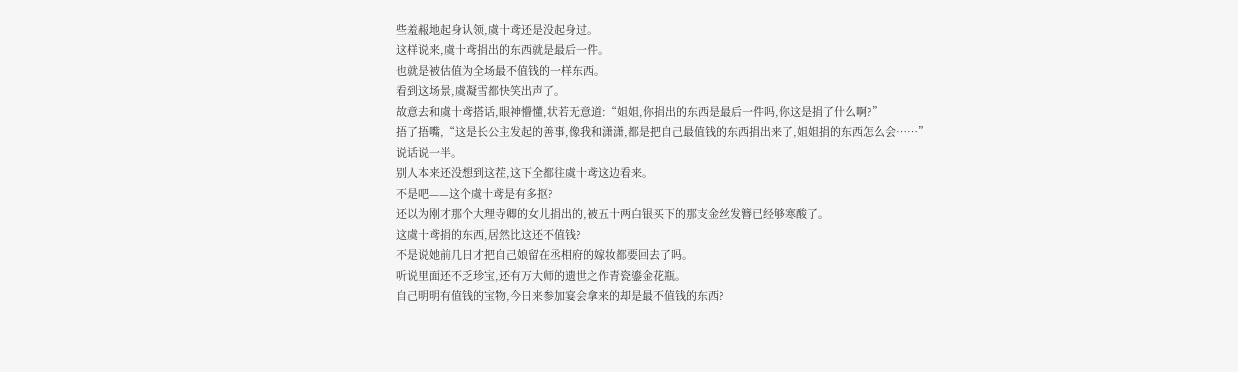些羞赧地起身认领,虞十鸢还是没起身过。
这样说来,虞十鸢捐出的东西就是最后一件。
也就是被估值为全场最不值钱的一样东西。
看到这场景,虞凝雪都快笑出声了。
故意去和虞十鸢搭话,眼神懵懂,状若无意道:“姐姐,你捐出的东西是最后一件吗,你这是捐了什么啊?”
捂了捂嘴,“这是长公主发起的善事,像我和潇潇,都是把自己最值钱的东西捐出来了,姐姐捐的东西怎么会……”
说话说一半。
别人本来还没想到这茬,这下全都往虞十鸢这边看来。
不是吧——这个虞十鸢是有多抠?
还以为刚才那个大理寺卿的女儿捐出的,被五十两白银买下的那支金丝发簪已经够寒酸了。
这虞十鸢捐的东西,居然比这还不值钱?
不是说她前几日才把自己娘留在丞相府的嫁妆都要回去了吗。
听说里面还不乏珍宝,还有万大师的遗世之作青瓷鎏金花瓶。
自己明明有值钱的宝物,今日来参加宴会拿来的却是最不值钱的东西?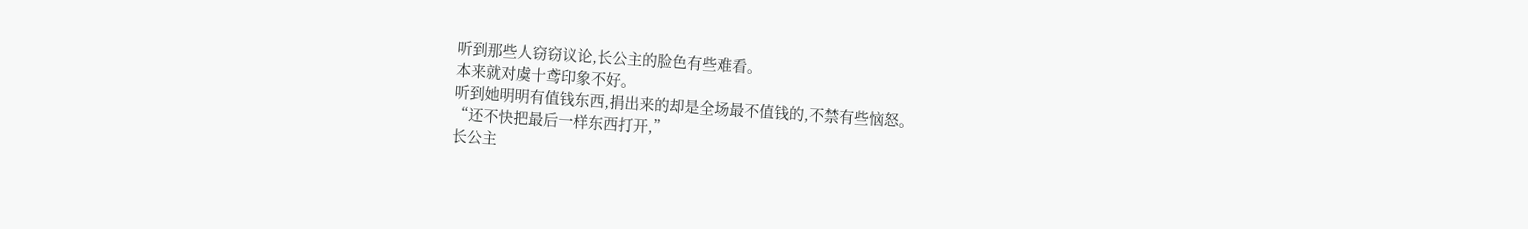听到那些人窃窃议论,长公主的脸色有些难看。
本来就对虞十鸢印象不好。
听到她明明有值钱东西,捐出来的却是全场最不值钱的,不禁有些恼怒。
“还不快把最后一样东西打开,”
长公主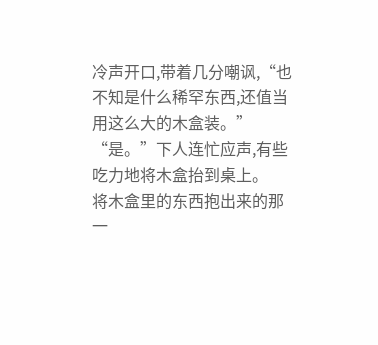冷声开口,带着几分嘲讽,“也不知是什么稀罕东西,还值当用这么大的木盒装。”
“是。”下人连忙应声,有些吃力地将木盒抬到桌上。
将木盒里的东西抱出来的那一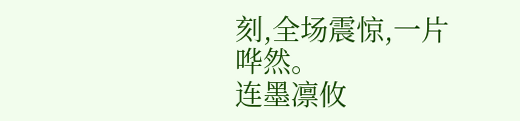刻,全场震惊,一片哗然。
连墨凛攸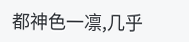都神色一凛,几乎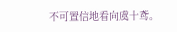不可置信地看向虞十鸢。